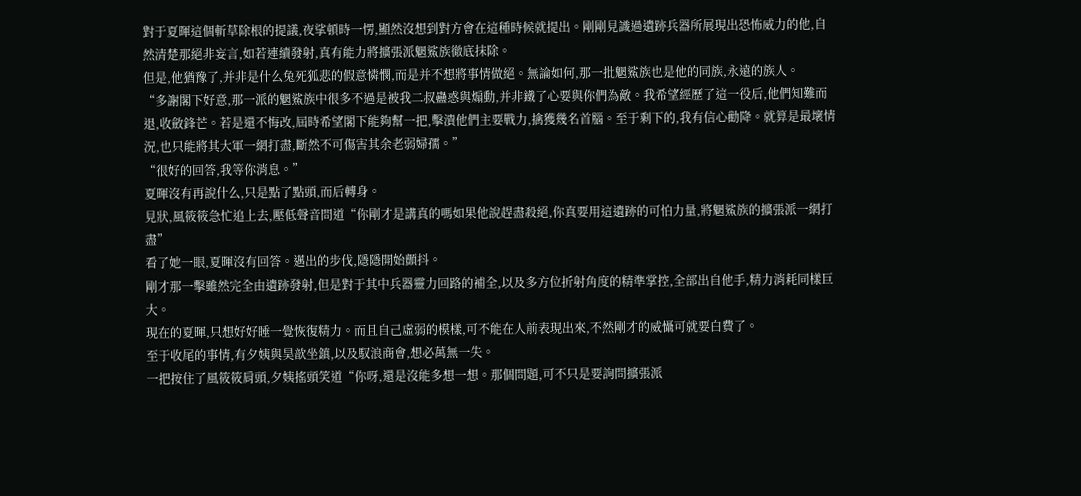對于夏暉這個斬草除根的提議,夜挲頓時一愣,顯然沒想到對方會在這種時候就提出。剛剛見識過遺跡兵器所展現出恐怖威力的他,自然清楚那絕非妄言,如若連續發射,真有能力將擴張派魍鯊族徹底抹除。
但是,他猶豫了,并非是什么兔死狐悲的假意憐憫,而是并不想將事情做絕。無論如何,那一批魍鯊族也是他的同族,永遠的族人。
“多謝閣下好意,那一派的魍鯊族中很多不過是被我二叔蠱惑與煽動,并非鐵了心要與你們為敵。我希望經歷了這一役后,他們知難而退,收斂鋒芒。若是還不悔改,屆時希望閣下能夠幫一把,擊潰他們主要戰力,擒獲幾名首腦。至于剩下的,我有信心勸降。就算是最壞情況,也只能將其大軍一網打盡,斷然不可傷害其余老弱婦孺。”
“很好的回答,我等你消息。”
夏暉沒有再說什么,只是點了點頭,而后轉身。
見狀,風筱筱急忙追上去,壓低聲音問道“你剛才是講真的嗎如果他說趕盡殺絕,你真要用這遺跡的可怕力量,將魍鯊族的擴張派一網打盡”
看了她一眼,夏暉沒有回答。邁出的步伐,隱隱開始顫抖。
剛才那一擊雖然完全由遺跡發射,但是對于其中兵器靈力回路的補全,以及多方位折射角度的精準掌控,全部出自他手,精力消耗同樣巨大。
現在的夏暉,只想好好睡一覺恢復精力。而且自己虛弱的模樣,可不能在人前表現出來,不然剛才的威懾可就要白費了。
至于收尾的事情,有夕姨與昊歆坐鎮,以及馭浪商會,想必萬無一失。
一把按住了風筱筱肩頭,夕姨搖頭笑道“你呀,還是沒能多想一想。那個問題,可不只是要詢問擴張派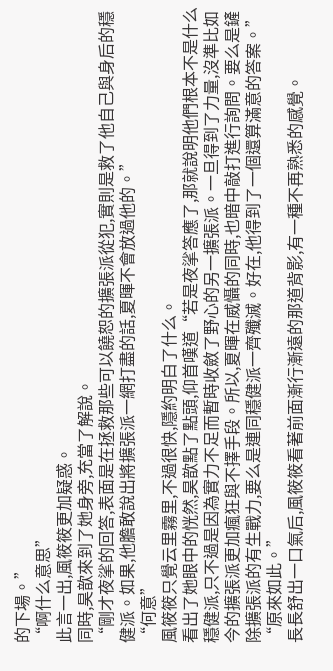的下場。”
“啊什么意思”
此言一出,風筱筱更加疑惑。
同時,昊歆來到了她身旁,充當了解說。
“剛才夜挲的回答,表面是在拯救那些可以饒恕的擴張派從犯,實則是救了他自己與身后的穩健派。如果,他膽敢說出將擴張派一網打盡的話,夏暉不會放過他的。”
“何意”
風筱筱只覺云里霧里,不過很快,隱約明白了什么。
看出了她眼中的恍然,昊歆點了點頭,仰首嘆道“若是夜挲答應了,那就說明他們根本不是什么穩健派,只不過是因為實力不足而暫時收斂了野心的另一擴張派。一旦得到了力量,沒準比如今的擴張派更加瘋狂與不擇手段。所以,夏暉在威懾的同時,也暗中敲打進行詢問。要么是鏟除擴張派的有生戰力,要么是連同穩健派一齊殲滅。好在,他得到了一個還算滿意的答案。”
“原來如此。”
長長舒出一口氣后,風筱筱看著前面漸行漸遠的那道背影,有一種不再熟悉的感覺。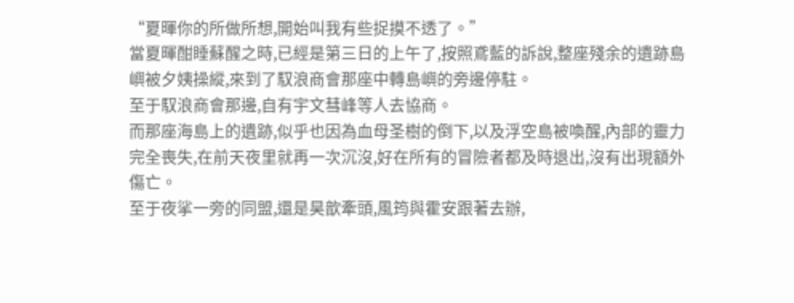“夏暉你的所做所想,開始叫我有些捉摸不透了。”
當夏暉酣睡蘇醒之時,已經是第三日的上午了,按照鳶藍的訴說,整座殘余的遺跡島嶼被夕姨操縱,來到了馭浪商會那座中轉島嶼的旁邊停駐。
至于馭浪商會那邊,自有宇文彗峰等人去協商。
而那座海島上的遺跡,似乎也因為血母圣樹的倒下,以及浮空島被喚醒,內部的靈力完全喪失,在前天夜里就再一次沉沒,好在所有的冒險者都及時退出,沒有出現額外傷亡。
至于夜挲一旁的同盟,還是昊歆牽頭,風筠與霍安跟著去辦,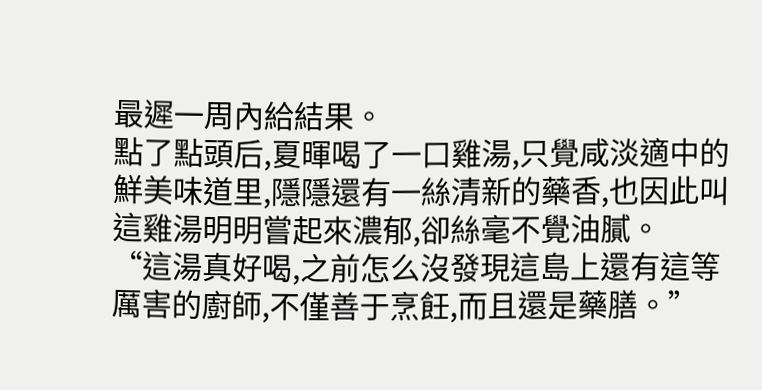最遲一周內給結果。
點了點頭后,夏暉喝了一口雞湯,只覺咸淡適中的鮮美味道里,隱隱還有一絲清新的藥香,也因此叫這雞湯明明嘗起來濃郁,卻絲毫不覺油膩。
“這湯真好喝,之前怎么沒發現這島上還有這等厲害的廚師,不僅善于烹飪,而且還是藥膳。”